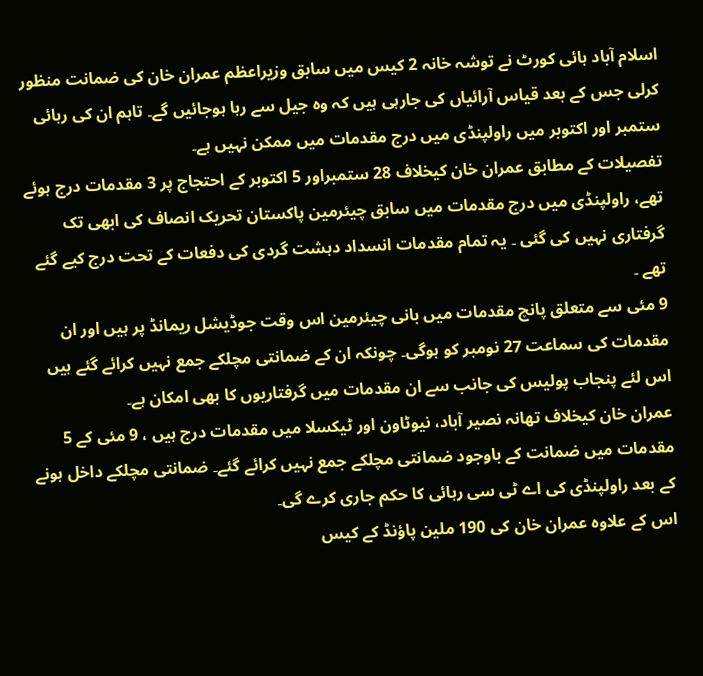اسلام آباد ہائی کورٹ نے توشہ خانہ 2 کیس میں سابق وزیراعظم عمران خان کی ضمانت منظور کرلی جس کے بعد قیاس آرائیاں کی جارہی ہیں کہ وہ جیل سے رہا ہوجائیں گے۔ تاہم ان کی رہائی ستمبر اور اکتوبر میں راولپنڈی میں درج مقدمات میں ممکن نہیں ہے۔
تفصیلات کے مطابق عمران خان کیخلاف 28 ستمبراور 5 اکتوبر کے احتجاج پر 3 مقدمات درج ہوئے تھے، راولپنڈی میں درج مقدمات میں سابق چیئرمین پاکستان تحریک انصاف کی ابھی تک گرفتاری نہیں کی گئی ۔ یہ تمام مقدمات انسداد دہشت گردی کی دفعات کے تحت درج کیے گئے تھے ۔
9 مئی سے متعلق پانچ مقدمات میں بانی چیئرمین اس وقت جوڈیشل ریمانڈ پر ہیں اور ان مقدمات کی سماعت 27 نومبر کو ہوگی۔ چونکہ ان کے ضمانتی مچلکے جمع نہیں کرائے گئے ہیں اس لئے پنجاب پولیس کی جانب سے ان مقدمات میں گرفتاریوں کا بھی امکان ہے۔
عمران خان کیخلاف تھانہ نصیر آباد، نیوٹاون اور ٹیکسلا میں مقدمات درج ہیں ، 9 مئی کے 5 مقدمات میں ضمانت کے باوجود ضمانتی مچلکے جمع نہیں کرائے گئے۔ ضمانتی مچلکے داخل ہونے کے بعد راولپنڈی کی اے ٹی سی رہائی کا حکم جاری کرے گی۔
اس کے علاوہ عمران خان کی 190 ملین پاؤنڈ کے کیس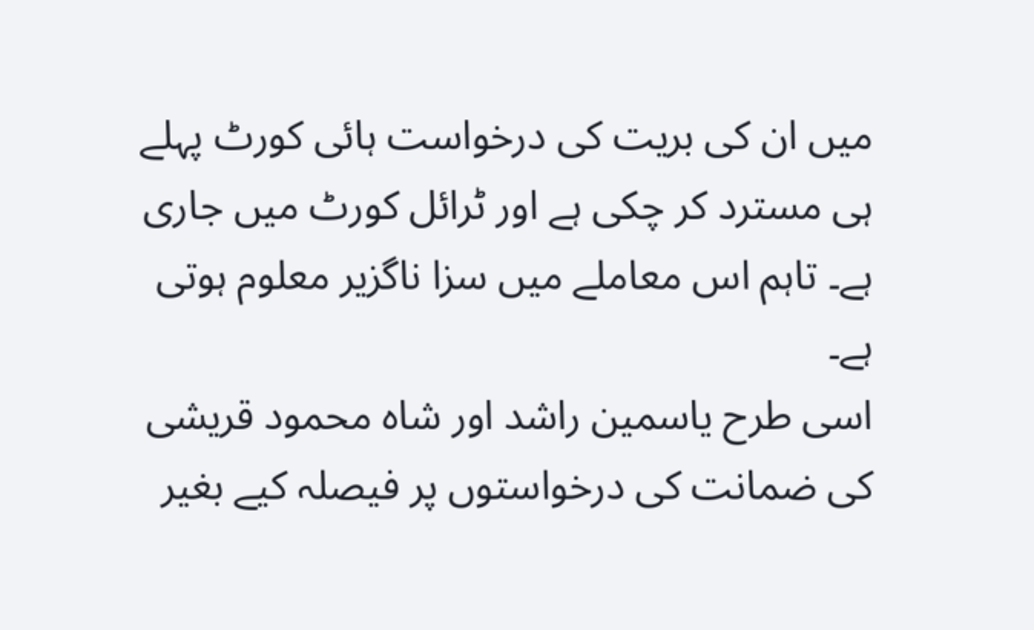میں ان کی بریت کی درخواست ہائی کورٹ پہلے ہی مسترد کر چکی ہے اور ٹرائل کورٹ میں جاری ہے۔ تاہم اس معاملے میں سزا ناگزیر معلوم ہوتی ہے۔
اسی طرح یاسمین راشد اور شاہ محمود قریشی کی ضمانت کی درخواستوں پر فیصلہ کیے بغیر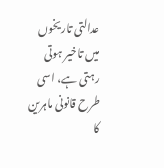عدالتی تاریخوں میں تاخیر ہوتی رہتی ہے، اسی طرح قانونی ماہرین کا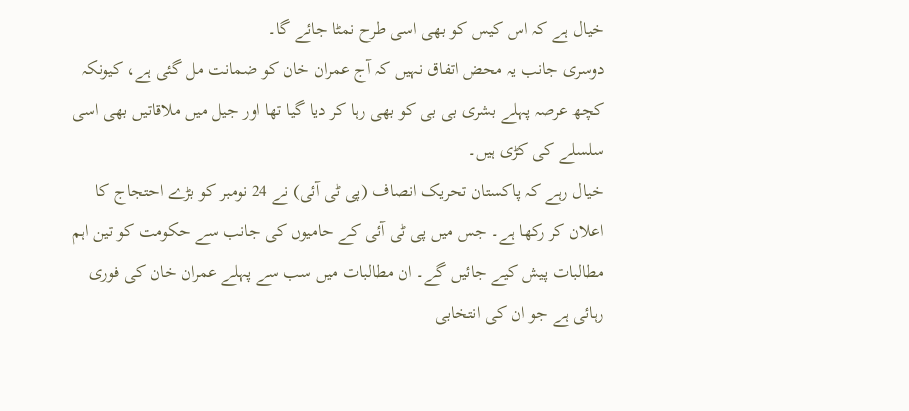خیال ہے کہ اس کیس کو بھی اسی طرح نمٹا جائے گا۔
دوسری جانب یہ محض اتفاق نہیں کہ آج عمران خان کو ضمانت مل گئی ہے، کیونکہ کچھ عرصہ پہلے بشری بی بی کو بھی رہا کر دیا گیا تھا اور جیل میں ملاقاتیں بھی اسی سلسلے کی کڑی ہیں۔
خیال رہے کہ پاکستان تحریک انصاف (پی ٹی آئی) نے 24 نومبر کو بڑے احتجاج کا اعلان کر رکھا ہے۔ جس میں پی ٹی آئی کے حامیوں کی جانب سے حکومت کو تین اہم مطالبات پیش کیے جائیں گے۔ ان مطالبات میں سب سے پہلے عمران خان کی فوری رہائی ہے جو ان کی انتخابی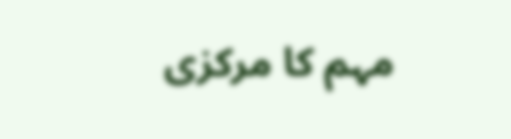مہم کا مرکزی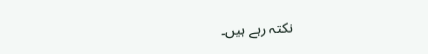نکتہ رہے ہیں۔